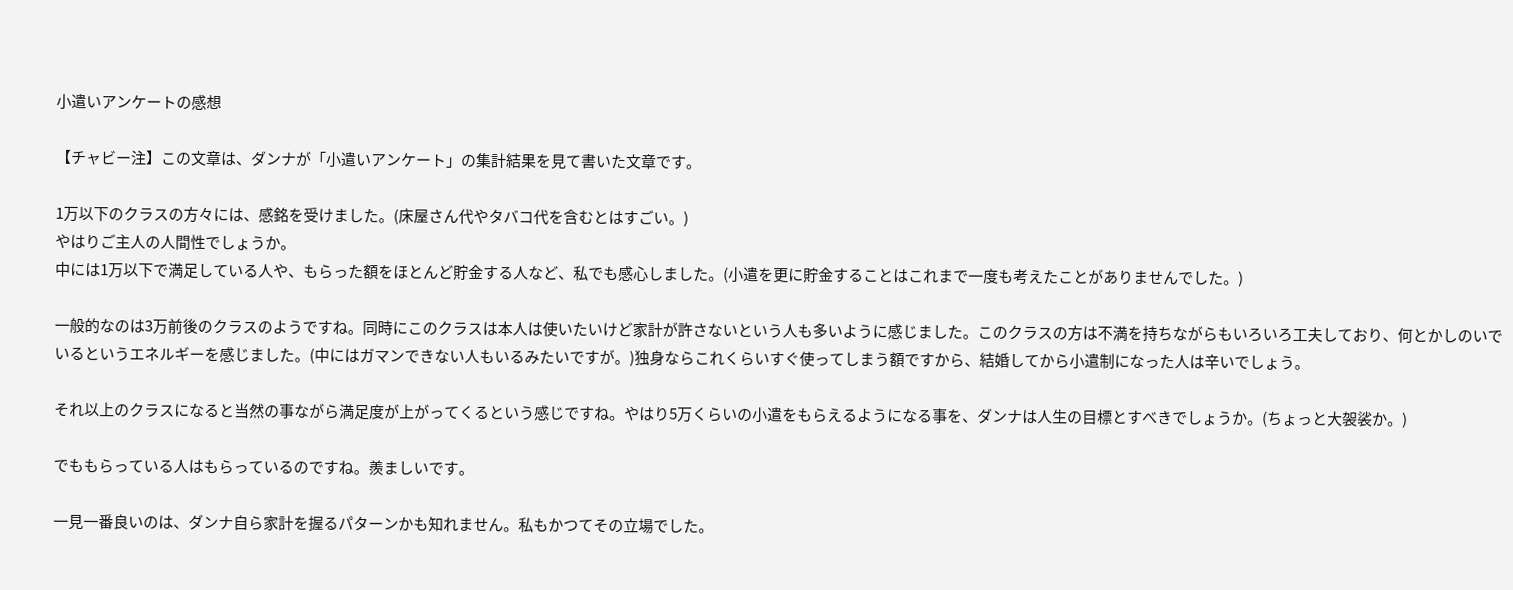小遣いアンケートの感想

【チャビー注】この文章は、ダンナが「小遣いアンケート」の集計結果を見て書いた文章です。

1万以下のクラスの方々には、感銘を受けました。(床屋さん代やタバコ代を含むとはすごい。)
やはりご主人の人間性でしょうか。
中には1万以下で満足している人や、もらった額をほとんど貯金する人など、私でも感心しました。(小遣を更に貯金することはこれまで一度も考えたことがありませんでした。)

一般的なのは3万前後のクラスのようですね。同時にこのクラスは本人は使いたいけど家計が許さないという人も多いように感じました。このクラスの方は不満を持ちながらもいろいろ工夫しており、何とかしのいでいるというエネルギーを感じました。(中にはガマンできない人もいるみたいですが。)独身ならこれくらいすぐ使ってしまう額ですから、結婚してから小遣制になった人は辛いでしょう。

それ以上のクラスになると当然の事ながら満足度が上がってくるという感じですね。やはり5万くらいの小遣をもらえるようになる事を、ダンナは人生の目標とすべきでしょうか。(ちょっと大袈裟か。)

でももらっている人はもらっているのですね。羨ましいです。

一見一番良いのは、ダンナ自ら家計を握るパターンかも知れません。私もかつてその立場でした。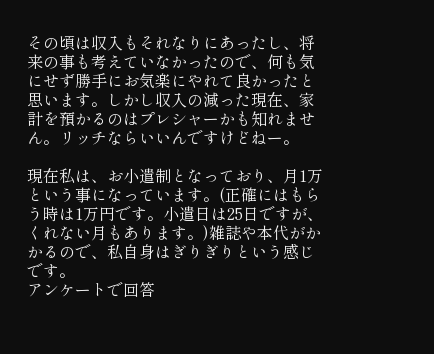その頃は収入もそれなりにあったし、将来の事も考えていなかったので、何も気にせず勝手にお気楽にやれて良かったと思います。しかし収入の減った現在、家計を預かるのはプレシャーかも知れません。リッチならいいんですけどねー。

現在私は、お小遣制となっており、月1万という事になっています。(正確にはもらう時は1万円です。小遣日は25日ですが、くれない月もあります。)雑誌や本代がかかるので、私自身はぎりぎりという感じです。
アンケートで回答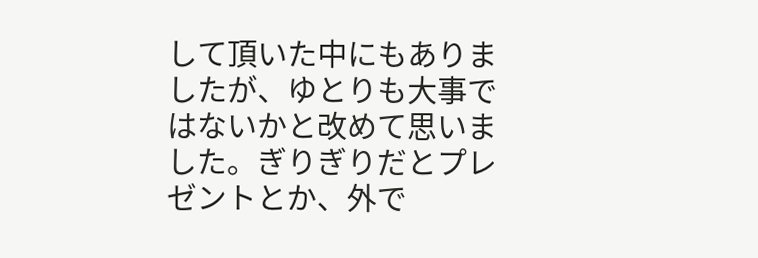して頂いた中にもありましたが、ゆとりも大事ではないかと改めて思いました。ぎりぎりだとプレゼントとか、外で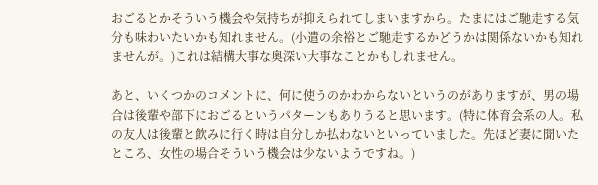おごるとかそういう機会や気持ちが抑えられてしまいますから。たまにはご馳走する気分も味わいたいかも知れません。(小遣の余裕とご馳走するかどうかは関係ないかも知れませんが。)これは結構大事な奥深い大事なことかもしれません。

あと、いくつかのコメントに、何に使うのかわからないというのがありますが、男の場合は後輩や部下におごるというパターンもありうると思います。(特に体育会系の人。私の友人は後輩と飲みに行く時は自分しか払わないといっていました。先ほど妻に聞いたところ、女性の場合そういう機会は少ないようですね。)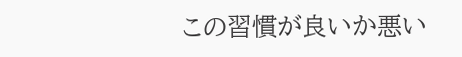この習慣が良いか悪い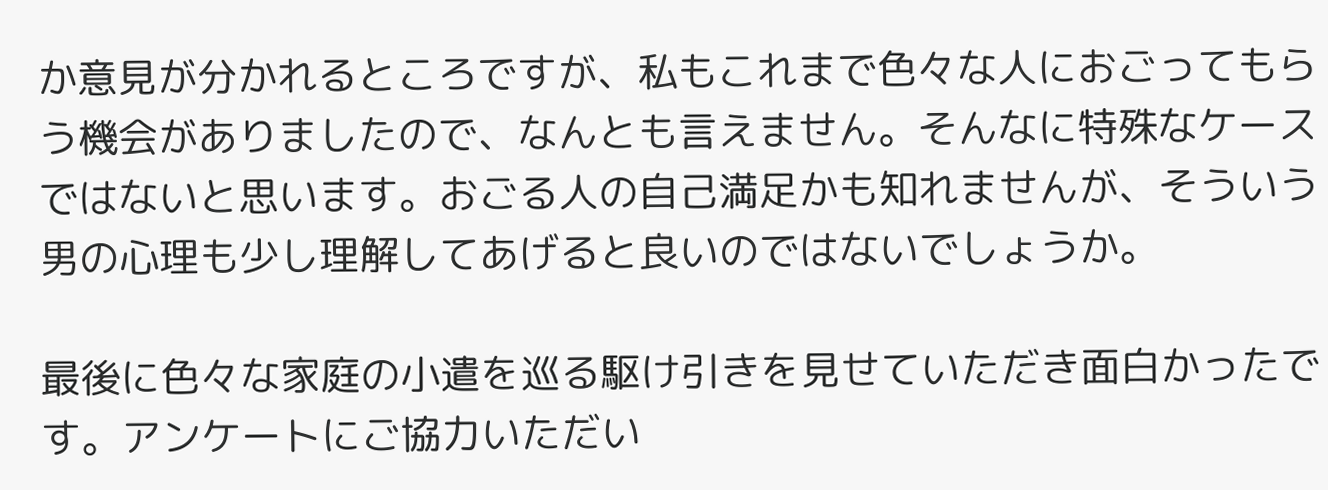か意見が分かれるところですが、私もこれまで色々な人におごってもらう機会がありましたので、なんとも言えません。そんなに特殊なケースではないと思います。おごる人の自己満足かも知れませんが、そういう男の心理も少し理解してあげると良いのではないでしょうか。

最後に色々な家庭の小遣を巡る駆け引きを見せていただき面白かったです。アンケートにご協力いただい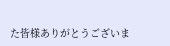た皆様ありがとうございま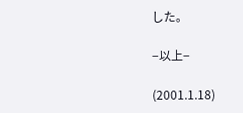した。

−以上−

(2001.1.18)